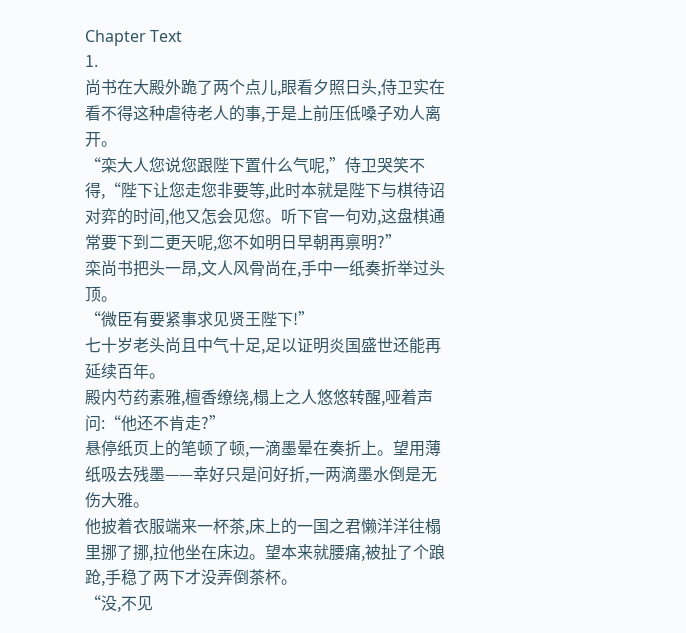Chapter Text
1.
尚书在大殿外跪了两个点儿,眼看夕照日头,侍卫实在看不得这种虐待老人的事,于是上前压低嗓子劝人离开。
“栾大人您说您跟陛下置什么气呢,”侍卫哭笑不得,“陛下让您走您非要等,此时本就是陛下与棋待诏对弈的时间,他又怎会见您。听下官一句劝,这盘棋通常要下到二更天呢,您不如明日早朝再禀明?”
栾尚书把头一昂,文人风骨尚在,手中一纸奏折举过头顶。
“微臣有要紧事求见贤王陛下!”
七十岁老头尚且中气十足,足以证明炎国盛世还能再延续百年。
殿内芍药素雅,檀香缭绕,榻上之人悠悠转醒,哑着声问:“他还不肯走?”
悬停纸页上的笔顿了顿,一滴墨晕在奏折上。望用薄纸吸去残墨——幸好只是问好折,一两滴墨水倒是无伤大雅。
他披着衣服端来一杯茶,床上的一国之君懒洋洋往榻里挪了挪,拉他坐在床边。望本来就腰痛,被扯了个踉跄,手稳了两下才没弄倒茶杯。
“没,不见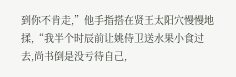到你不肯走,”他手指搭在贤王太阳穴慢慢地揉,“我半个时辰前让姚侍卫送水果小食过去,尚书倒是没亏待自己,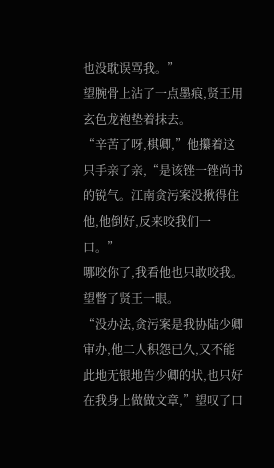也没耽误骂我。”
望腕骨上沾了一点墨痕,贤王用玄色龙袍垫着抹去。
“辛苦了呀,棋卿,”他攥着这只手亲了亲,“是该锉一锉尚书的锐气。江南贪污案没揪得住他,他倒好,反来咬我们一口。”
哪咬你了,我看他也只敢咬我。望瞥了贤王一眼。
“没办法,贪污案是我协陆少卿审办,他二人积怨已久,又不能此地无银地告少卿的状,也只好在我身上做做文章,”望叹了口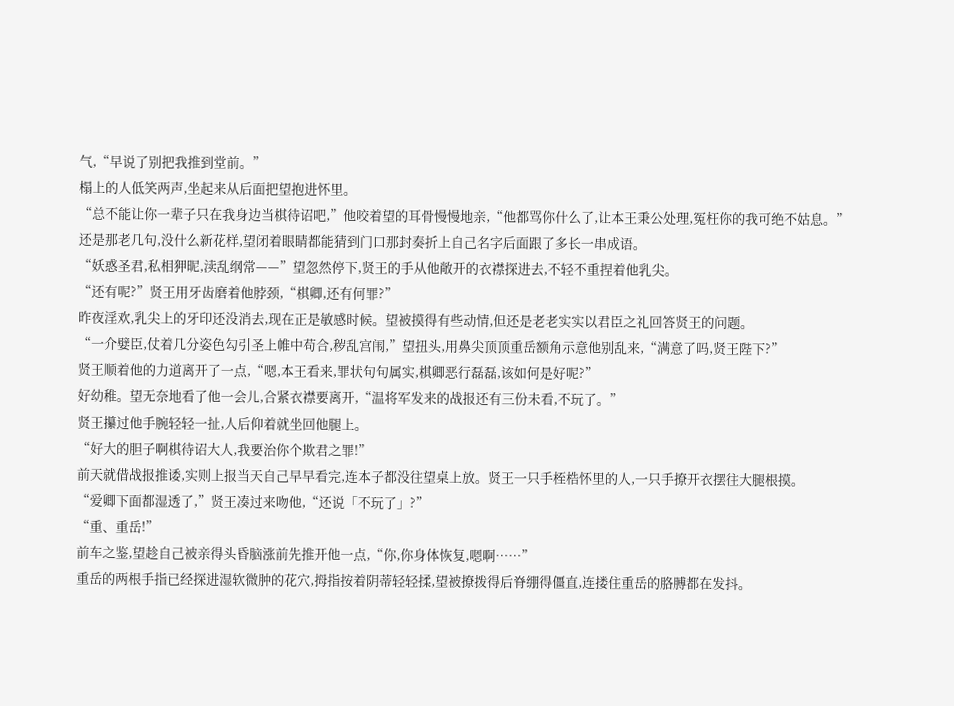气,“早说了别把我推到堂前。”
榻上的人低笑两声,坐起来从后面把望抱进怀里。
“总不能让你一辈子只在我身边当棋待诏吧,”他咬着望的耳骨慢慢地亲,“他都骂你什么了,让本王秉公处理,冤枉你的我可绝不姑息。”
还是那老几句,没什么新花样,望闭着眼睛都能猜到门口那封奏折上自己名字后面跟了多长一串成语。
“妖惑圣君,私相狎昵,渎乱纲常——”望忽然停下,贤王的手从他敞开的衣襟探进去,不轻不重捏着他乳尖。
“还有呢?”贤王用牙齿磨着他脖颈,“棋卿,还有何罪?”
昨夜淫欢,乳尖上的牙印还没消去,现在正是敏感时候。望被摸得有些动情,但还是老老实实以君臣之礼回答贤王的问题。
“一介嬖臣,仗着几分姿色勾引圣上帷中苟合,秽乱宫闱,”望扭头,用鼻尖顶顶重岳额角示意他别乱来,“满意了吗,贤王陛下?”
贤王顺着他的力道离开了一点,“嗯,本王看来,罪状句句属实,棋卿恶行磊磊,该如何是好呢?”
好幼稚。望无奈地看了他一会儿,合紧衣襟要离开,“温将军发来的战报还有三份未看,不玩了。”
贤王攥过他手腕轻轻一扯,人后仰着就坐回他腿上。
“好大的胆子啊棋待诏大人,我要治你个欺君之罪!”
前天就借战报推诿,实则上报当天自己早早看完,连本子都没往望桌上放。贤王一只手桎梏怀里的人,一只手撩开衣摆往大腿根摸。
“爱卿下面都湿透了,”贤王凑过来吻他,“还说「不玩了」?”
“重、重岳!”
前车之鉴,望趁自己被亲得头昏脑涨前先推开他一点,“你,你身体恢复,嗯啊……”
重岳的两根手指已经探进湿软微肿的花穴,拇指按着阴蒂轻轻揉,望被撩拨得后脊绷得僵直,连搂住重岳的胳膊都在发抖。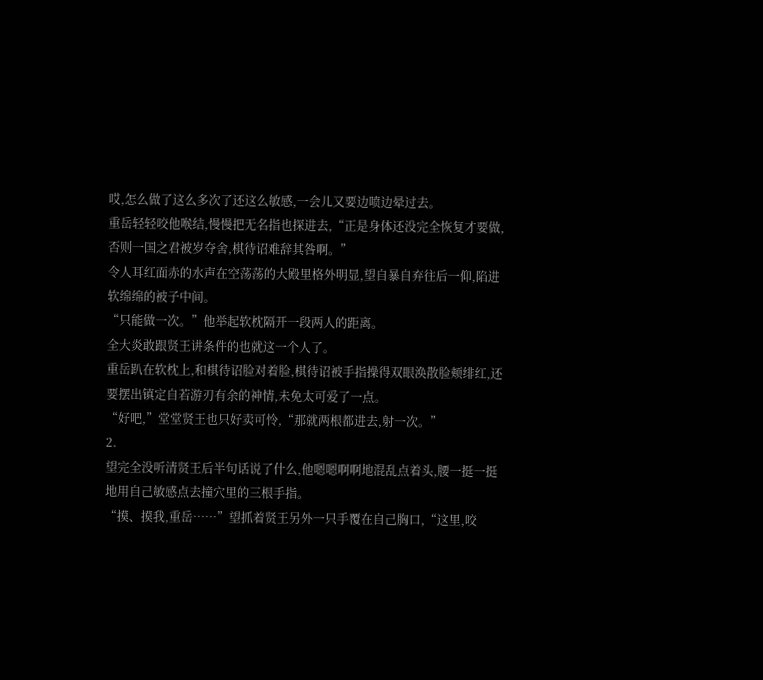哎,怎么做了这么多次了还这么敏感,一会儿又要边喷边晕过去。
重岳轻轻咬他喉结,慢慢把无名指也探进去,“正是身体还没完全恢复才要做,否则一国之君被岁夺舍,棋待诏难辞其咎啊。”
令人耳红面赤的水声在空荡荡的大殿里格外明显,望自暴自弃往后一仰,陷进软绵绵的被子中间。
“只能做一次。”他举起软枕隔开一段两人的距离。
全大炎敢跟贤王讲条件的也就这一个人了。
重岳趴在软枕上,和棋待诏脸对着脸,棋待诏被手指操得双眼涣散脸颊绯红,还要摆出镇定自若游刃有余的神情,未免太可爱了一点。
“好吧,”堂堂贤王也只好卖可怜,“那就两根都进去,射一次。”
2.
望完全没听清贤王后半句话说了什么,他嗯嗯啊啊地混乱点着头,腰一挺一挺地用自己敏感点去撞穴里的三根手指。
“摸、摸我,重岳……”望抓着贤王另外一只手覆在自己胸口,“这里,咬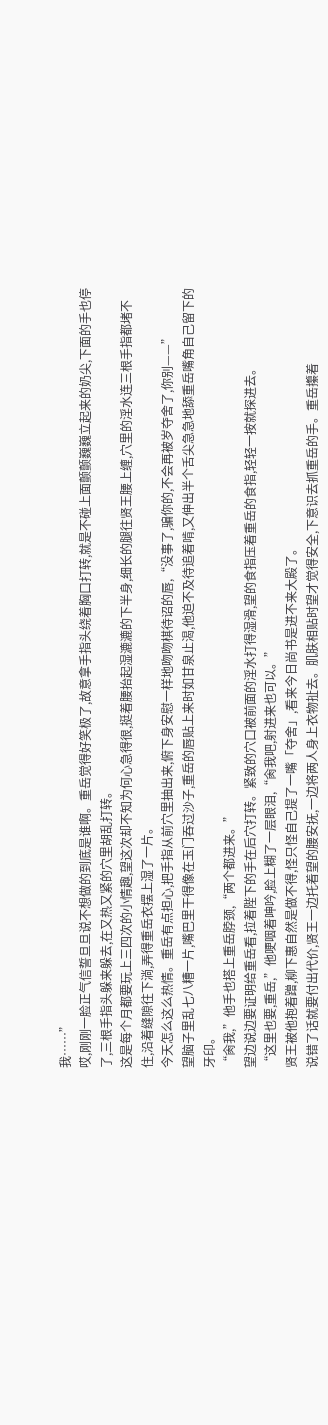我……”
哎,刚刚一脸正气信誓旦旦说不想做的到底是谁啊。重岳觉得好笑极了,故意拿手指头绕着胸口打转,就是不碰上面颤颤巍巍立起来的奶尖,下面的手也停了,三根手指头躲来躲去,在又热又紧的穴里胡乱打转。
这是每个月都要玩上三四次的小情趣,望这次却不知为何心急得很,挺着腰抬起湿漉漉的下半身,细长的腿往贤王腰上缠,穴里的淫水连三根手指都堵不住,沿着缝隙往下淌,弄得重岳衣摆上湿了一片。
今天怎么这么热情。重岳有点担心,把手指从前穴里抽出来,俯下身安慰一样地吻吻棋待诏的唇,“没事了,骗你的,不会再被岁夺舍了,你别——”
望脑子里乱七八糟一片,嘴巴里干得像在玉门吞过沙子,重岳的唇贴上来时如甘泉止渴,他迫不及待追着啃,又伸出半个舌尖急急地舔重岳嘴角自己留下的牙印。
“肏我,”他手也搭上重岳脖颈,“两个都进来。”
望边说边要证明给重岳看,拉着陛下的手在后穴打转。紧致的穴口被前面的淫水打得湿滑,望的食指压着重岳的食指,轻轻一按就探进去。
“这里也要,重岳,”他哽咽着呻吟,脸上糊了一层眼泪,“肏我吧,射进来也可以。”
贤王被他抱着蹭,柳下惠自然是做不得,怪只怪自己提了一嘴「夺舍」,看来今日尚书是进不来大殿了。
说错了话就要付出代价,贤王一边托着望的腰安抚,一边将两人身上衣物扯去。肌肤相贴时望才觉得安全,下意识去抓重岳的手。重岳攥着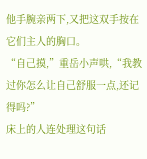他手腕亲两下,又把这双手按在它们主人的胸口。
“自己摸,”重岳小声哄,“我教过你怎么让自己舒服一点,还记得吗?”
床上的人连处理这句话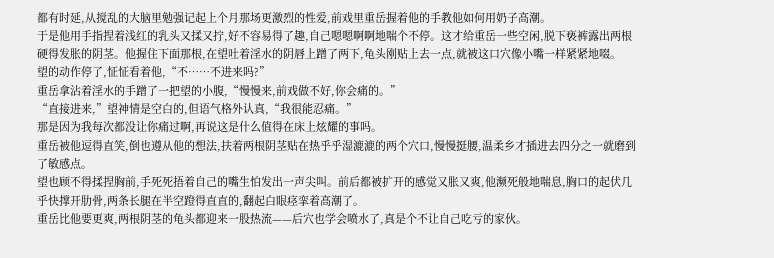都有时延,从搅乱的大脑里勉强记起上个月那场更激烈的性爱,前戏里重岳握着他的手教他如何用奶子高潮。
于是他用手指捏着浅红的乳头又揉又拧,好不容易得了趣,自己嗯嗯啊啊地喘个不停。这才给重岳一些空闲,脱下亵裤露出两根硬得发胀的阴茎。他握住下面那根,在望吐着淫水的阴唇上蹭了两下,龟头刚贴上去一点,就被这口穴像小嘴一样紧紧地啜。
望的动作停了,怔怔看着他,“不……不进来吗?”
重岳拿沾着淫水的手蹭了一把望的小腹,“慢慢来,前戏做不好,你会痛的。”
“直接进来,”望神情是空白的,但语气格外认真,“我很能忍痛。”
那是因为我每次都没让你痛过啊,再说这是什么值得在床上炫耀的事吗。
重岳被他逗得直笑,倒也遵从他的想法,扶着两根阴茎贴在热乎乎湿漉漉的两个穴口,慢慢挺腰,温柔乡才插进去四分之一就磨到了敏感点。
望也顾不得揉捏胸前,手死死捂着自己的嘴生怕发出一声尖叫。前后都被扩开的感觉又胀又爽,他濒死般地喘息,胸口的起伏几乎快撑开肋骨,两条长腿在半空蹬得直直的,翻起白眼痉挛着高潮了。
重岳比他要更爽,两根阴茎的龟头都迎来一股热流——后穴也学会喷水了,真是个不让自己吃亏的家伙。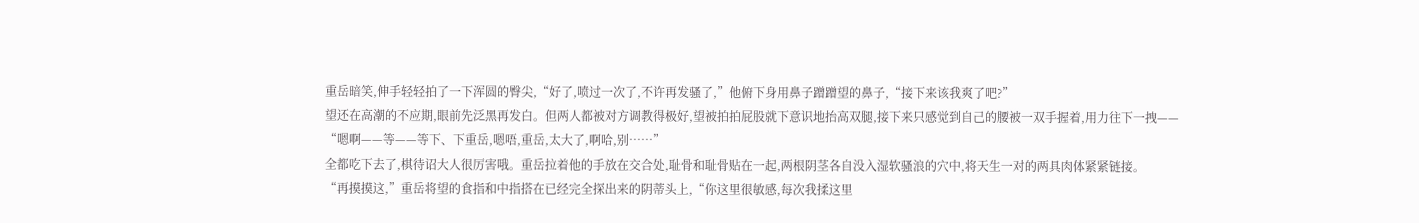重岳暗笑,伸手轻轻拍了一下浑圆的臀尖,“好了,喷过一次了,不许再发骚了,”他俯下身用鼻子蹭蹭望的鼻子,“接下来该我爽了吧?”
望还在高潮的不应期,眼前先泛黑再发白。但两人都被对方调教得极好,望被拍拍屁股就下意识地抬高双腿,接下来只感觉到自己的腰被一双手握着,用力往下一拽——
“嗯啊——等——等下、下重岳,嗯唔,重岳,太大了,啊哈,别……”
全都吃下去了,棋待诏大人很厉害哦。重岳拉着他的手放在交合处,耻骨和耻骨贴在一起,两根阴茎各自没入湿软骚浪的穴中,将天生一对的两具肉体紧紧链接。
“再摸摸这,”重岳将望的食指和中指搭在已经完全探出来的阴蒂头上,“你这里很敏感,每次我揉这里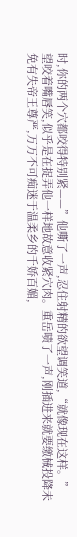时,你的两个穴都咬得特别紧——”他嘶了一声,忍住射精的欲望调笑道,“就像现在这样。”
望咬着嘴唇笑,似乎是在捉弄他一样地故意收紧穴肉。重岳啧了一声,刚插进来就要缴械投降未免有失帝王尊严,万万不可痴迷于温柔乡的千娇百媚,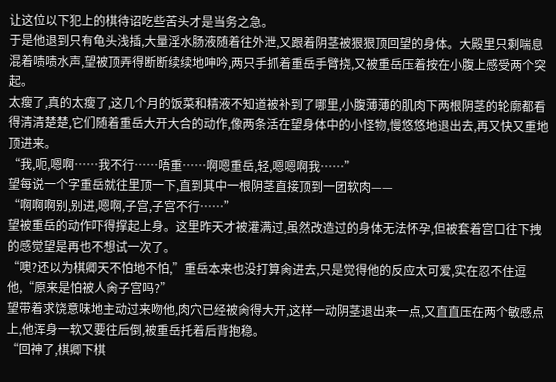让这位以下犯上的棋待诏吃些苦头才是当务之急。
于是他退到只有龟头浅插,大量淫水肠液随着往外泄,又跟着阴茎被狠狠顶回望的身体。大殿里只剩喘息混着啧啧水声,望被顶弄得断断续续地呻吟,两只手抓着重岳手臂挠,又被重岳压着按在小腹上感受两个突起。
太瘦了,真的太瘦了,这几个月的饭菜和精液不知道被补到了哪里,小腹薄薄的肌肉下两根阴茎的轮廓都看得清清楚楚,它们随着重岳大开大合的动作,像两条活在望身体中的小怪物,慢悠悠地退出去,再又快又重地顶进来。
“我,呃,嗯啊……我不行……唔重……啊嗯重岳,轻,嗯嗯啊我……”
望每说一个字重岳就往里顶一下,直到其中一根阴茎直接顶到一团软肉——
“啊啊啊别,别进,嗯啊,子宫,子宫不行……”
望被重岳的动作吓得撑起上身。这里昨天才被灌满过,虽然改造过的身体无法怀孕,但被套着宫口往下拽的感觉望是再也不想试一次了。
“噢?还以为棋卿天不怕地不怕,”重岳本来也没打算肏进去,只是觉得他的反应太可爱,实在忍不住逗他,“原来是怕被人肏子宫吗?”
望带着求饶意味地主动过来吻他,肉穴已经被肏得大开,这样一动阴茎退出来一点,又直直压在两个敏感点上,他浑身一软又要往后倒,被重岳托着后背抱稳。
“回神了,棋卿下棋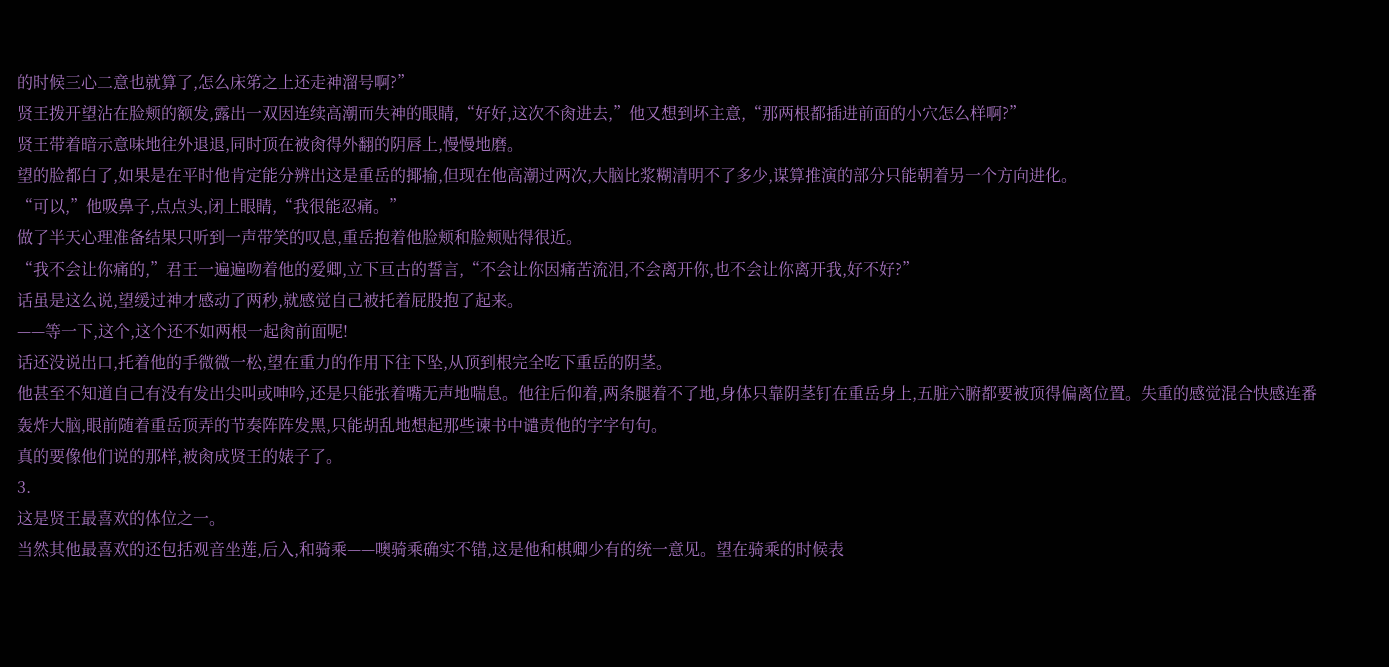的时候三心二意也就算了,怎么床笫之上还走神溜号啊?”
贤王拨开望沾在脸颊的额发,露出一双因连续高潮而失神的眼睛,“好好,这次不肏进去,”他又想到坏主意,“那两根都插进前面的小穴怎么样啊?”
贤王带着暗示意味地往外退退,同时顶在被肏得外翻的阴唇上,慢慢地磨。
望的脸都白了,如果是在平时他肯定能分辨出这是重岳的揶揄,但现在他高潮过两次,大脑比浆糊清明不了多少,谋算推演的部分只能朝着另一个方向进化。
“可以,”他吸鼻子,点点头,闭上眼睛,“我很能忍痛。”
做了半天心理准备结果只听到一声带笑的叹息,重岳抱着他脸颊和脸颊贴得很近。
“我不会让你痛的,”君王一遍遍吻着他的爱卿,立下亘古的誓言,“不会让你因痛苦流泪,不会离开你,也不会让你离开我,好不好?”
话虽是这么说,望缓过神才感动了两秒,就感觉自己被托着屁股抱了起来。
——等一下,这个,这个还不如两根一起肏前面呢!
话还没说出口,托着他的手微微一松,望在重力的作用下往下坠,从顶到根完全吃下重岳的阴茎。
他甚至不知道自己有没有发出尖叫或呻吟,还是只能张着嘴无声地喘息。他往后仰着,两条腿着不了地,身体只靠阴茎钉在重岳身上,五脏六腑都要被顶得偏离位置。失重的感觉混合快感连番轰炸大脑,眼前随着重岳顶弄的节奏阵阵发黑,只能胡乱地想起那些谏书中谴责他的字字句句。
真的要像他们说的那样,被肏成贤王的婊子了。
3.
这是贤王最喜欢的体位之一。
当然其他最喜欢的还包括观音坐莲,后入,和骑乘——噢骑乘确实不错,这是他和棋卿少有的统一意见。望在骑乘的时候表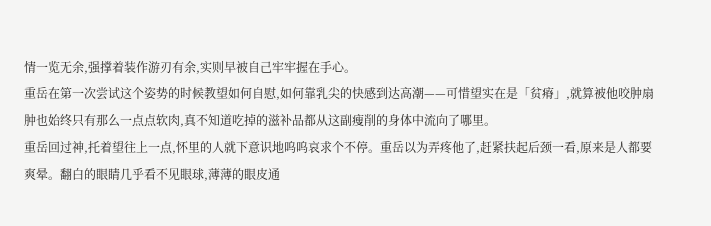情一览无余,强撑着装作游刃有余,实则早被自己牢牢握在手心。
重岳在第一次尝试这个姿势的时候教望如何自慰,如何靠乳尖的快感到达高潮——可惜望实在是「贫瘠」,就算被他咬肿扇肿也始终只有那么一点点软肉,真不知道吃掉的滋补品都从这副瘦削的身体中流向了哪里。
重岳回过神,托着望往上一点,怀里的人就下意识地呜呜哀求个不停。重岳以为弄疼他了,赶紧扶起后颈一看,原来是人都要爽晕。翻白的眼睛几乎看不见眼球,薄薄的眼皮通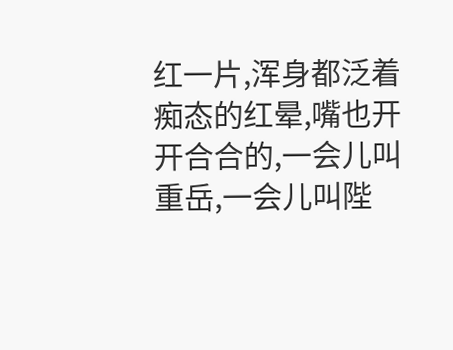红一片,浑身都泛着痴态的红晕,嘴也开开合合的,一会儿叫重岳,一会儿叫陛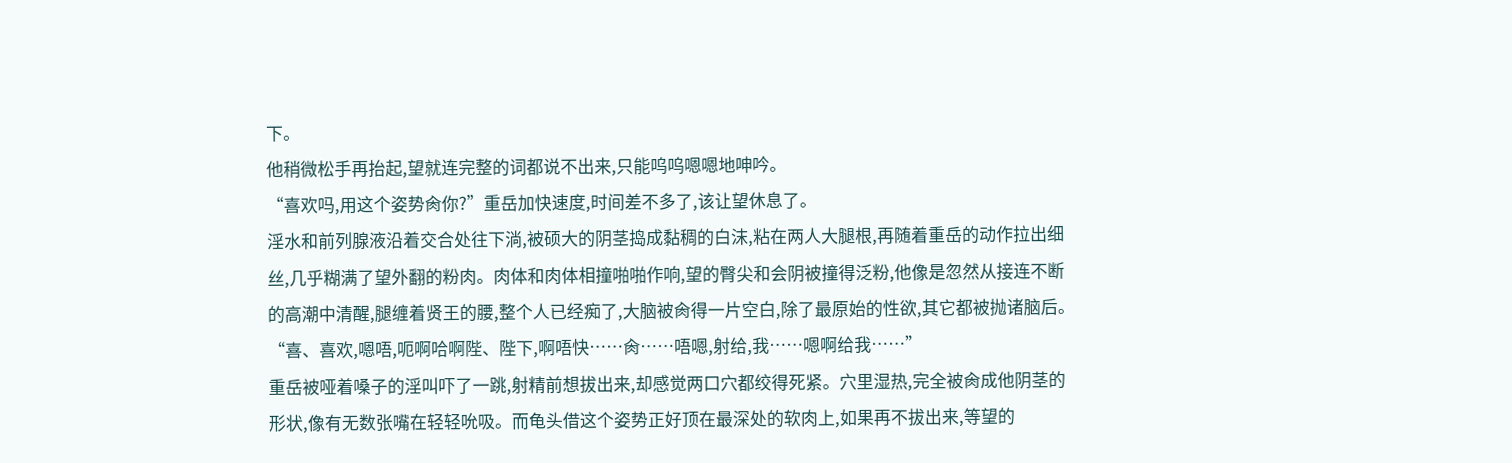下。
他稍微松手再抬起,望就连完整的词都说不出来,只能呜呜嗯嗯地呻吟。
“喜欢吗,用这个姿势肏你?”重岳加快速度,时间差不多了,该让望休息了。
淫水和前列腺液沿着交合处往下淌,被硕大的阴茎捣成黏稠的白沫,粘在两人大腿根,再随着重岳的动作拉出细丝,几乎糊满了望外翻的粉肉。肉体和肉体相撞啪啪作响,望的臀尖和会阴被撞得泛粉,他像是忽然从接连不断的高潮中清醒,腿缠着贤王的腰,整个人已经痴了,大脑被肏得一片空白,除了最原始的性欲,其它都被抛诸脑后。
“喜、喜欢,嗯唔,呃啊哈啊陛、陛下,啊唔快……肏……唔嗯,射给,我……嗯啊给我……”
重岳被哑着嗓子的淫叫吓了一跳,射精前想拔出来,却感觉两口穴都绞得死紧。穴里湿热,完全被肏成他阴茎的形状,像有无数张嘴在轻轻吮吸。而龟头借这个姿势正好顶在最深处的软肉上,如果再不拔出来,等望的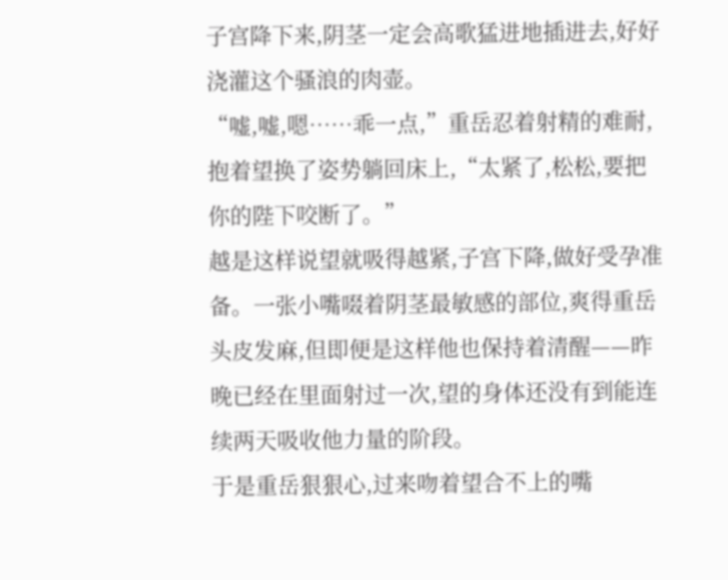子宫降下来,阴茎一定会高歌猛进地插进去,好好浇灌这个骚浪的肉壶。
“嘘,嘘,嗯……乖一点,”重岳忍着射精的难耐,抱着望换了姿势躺回床上,“太紧了,松松,要把你的陛下咬断了。”
越是这样说望就吸得越紧,子宫下降,做好受孕准备。一张小嘴啜着阴茎最敏感的部位,爽得重岳头皮发麻,但即便是这样他也保持着清醒——昨晚已经在里面射过一次,望的身体还没有到能连续两天吸收他力量的阶段。
于是重岳狠狠心,过来吻着望合不上的嘴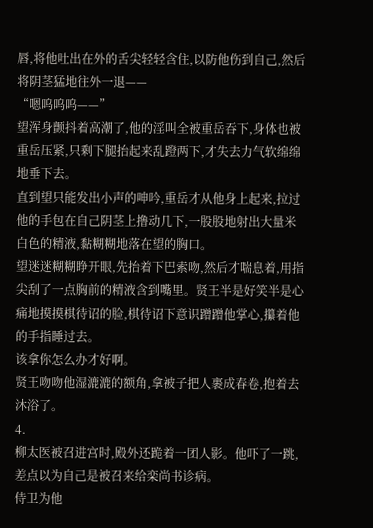唇,将他吐出在外的舌尖轻轻含住,以防他伤到自己,然后将阴茎猛地往外一退——
“嗯呜呜呜——”
望浑身颤抖着高潮了,他的淫叫全被重岳吞下,身体也被重岳压紧,只剩下腿抬起来乱蹬两下,才失去力气软绵绵地垂下去。
直到望只能发出小声的呻吟,重岳才从他身上起来,拉过他的手包在自己阴茎上撸动几下,一股股地射出大量米白色的精液,黏糊糊地落在望的胸口。
望迷迷糊糊睁开眼,先抬着下巴索吻,然后才喘息着,用指尖刮了一点胸前的精液含到嘴里。贤王半是好笑半是心痛地摸摸棋待诏的脸,棋待诏下意识蹭蹭他掌心,攥着他的手指睡过去。
该拿你怎么办才好啊。
贤王吻吻他湿漉漉的额角,拿被子把人裹成春卷,抱着去沐浴了。
4.
柳太医被召进宫时,殿外还跪着一团人影。他吓了一跳,差点以为自己是被召来给栾尚书诊病。
侍卫为他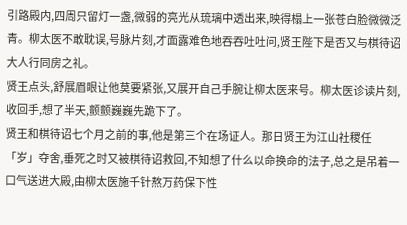引路殿内,四周只留灯一盏,微弱的亮光从琉璃中透出来,映得榻上一张苍白脸微微泛青。柳太医不敢耽误,号脉片刻,才面露难色地吞吞吐吐问,贤王陛下是否又与棋待诏大人行同房之礼。
贤王点头,舒展眉眼让他莫要紧张,又展开自己手腕让柳太医来号。柳太医诊读片刻,收回手,想了半天,颤颤巍巍先跪下了。
贤王和棋待诏七个月之前的事,他是第三个在场证人。那日贤王为江山社稷任「岁」夺舍,垂死之时又被棋待诏救回,不知想了什么以命换命的法子,总之是吊着一口气送进大殿,由柳太医施千针熬万药保下性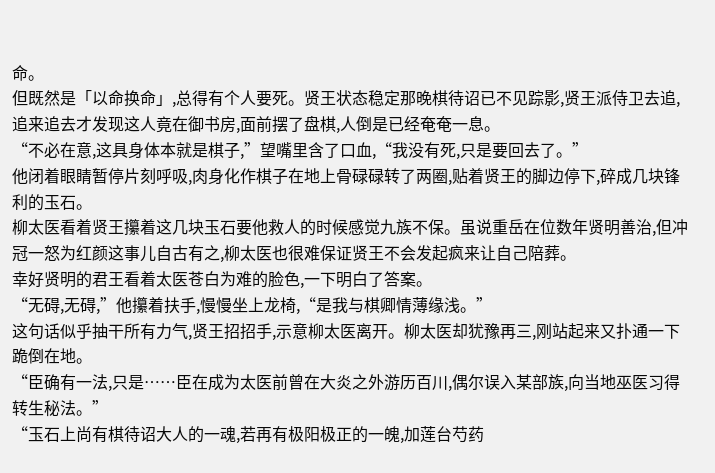命。
但既然是「以命换命」,总得有个人要死。贤王状态稳定那晚棋待诏已不见踪影,贤王派侍卫去追,追来追去才发现这人竟在御书房,面前摆了盘棋,人倒是已经奄奄一息。
“不必在意,这具身体本就是棋子,”望嘴里含了口血,“我没有死,只是要回去了。”
他闭着眼睛暂停片刻呼吸,肉身化作棋子在地上骨碌碌转了两圈,贴着贤王的脚边停下,碎成几块锋利的玉石。
柳太医看着贤王攥着这几块玉石要他救人的时候感觉九族不保。虽说重岳在位数年贤明善治,但冲冠一怒为红颜这事儿自古有之,柳太医也很难保证贤王不会发起疯来让自己陪葬。
幸好贤明的君王看着太医苍白为难的脸色,一下明白了答案。
“无碍,无碍,”他攥着扶手,慢慢坐上龙椅,“是我与棋卿情薄缘浅。”
这句话似乎抽干所有力气,贤王招招手,示意柳太医离开。柳太医却犹豫再三,刚站起来又扑通一下跪倒在地。
“臣确有一法,只是……臣在成为太医前曾在大炎之外游历百川,偶尔误入某部族,向当地巫医习得转生秘法。”
“玉石上尚有棋待诏大人的一魂,若再有极阳极正的一魄,加莲台芍药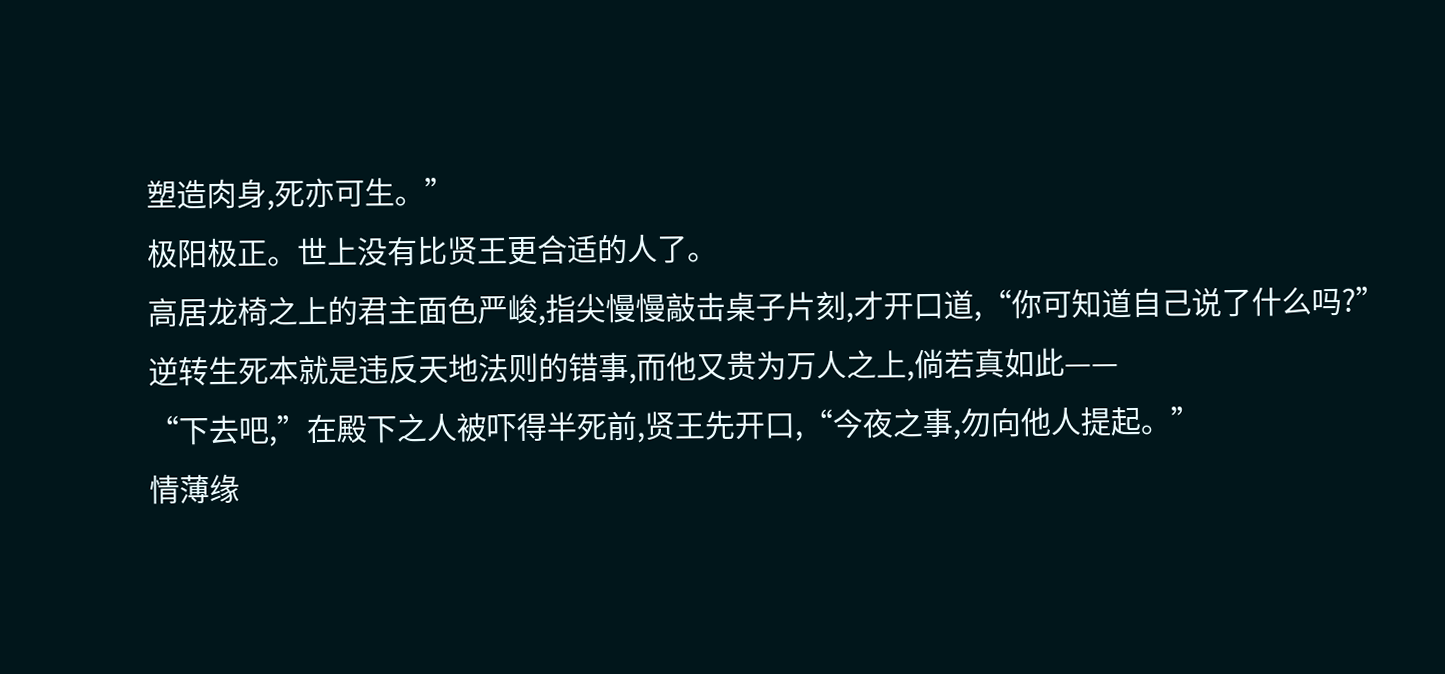塑造肉身,死亦可生。”
极阳极正。世上没有比贤王更合适的人了。
高居龙椅之上的君主面色严峻,指尖慢慢敲击桌子片刻,才开口道,“你可知道自己说了什么吗?”
逆转生死本就是违反天地法则的错事,而他又贵为万人之上,倘若真如此——
“下去吧,”在殿下之人被吓得半死前,贤王先开口,“今夜之事,勿向他人提起。”
情薄缘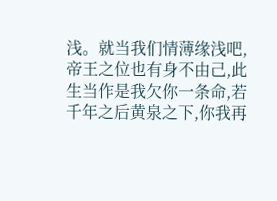浅。就当我们情薄缘浅吧,帝王之位也有身不由己,此生当作是我欠你一条命,若千年之后黄泉之下,你我再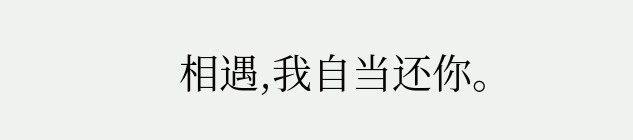相遇,我自当还你。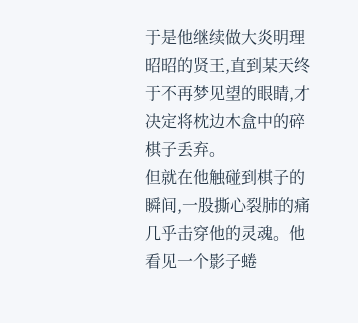于是他继续做大炎明理昭昭的贤王,直到某天终于不再梦见望的眼睛,才决定将枕边木盒中的碎棋子丢弃。
但就在他触碰到棋子的瞬间,一股撕心裂肺的痛几乎击穿他的灵魂。他看见一个影子蜷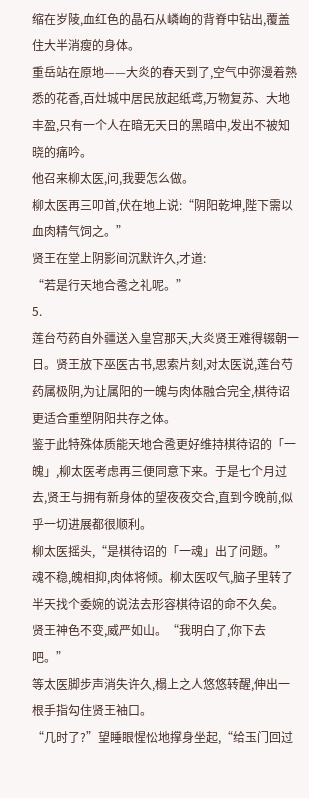缩在岁陵,血红色的晶石从嶙峋的背脊中钻出,覆盖住大半消瘦的身体。
重岳站在原地——大炎的春天到了,空气中弥漫着熟悉的花香,百灶城中居民放起纸鸢,万物复苏、大地丰盈,只有一个人在暗无天日的黑暗中,发出不被知晓的痛吟。
他召来柳太医,问,我要怎么做。
柳太医再三叩首,伏在地上说:“阴阳乾坤,陛下需以血肉精气饲之。”
贤王在堂上阴影间沉默许久,才道:
“若是行天地合卺之礼呢。”
5.
莲台芍药自外疆送入皇宫那天,大炎贤王难得辍朝一日。贤王放下巫医古书,思索片刻,对太医说,莲台芍药属极阴,为让属阳的一魄与肉体融合完全,棋待诏更适合重塑阴阳共存之体。
鉴于此特殊体质能天地合卺更好维持棋待诏的「一魄」,柳太医考虑再三便同意下来。于是七个月过去,贤王与拥有新身体的望夜夜交合,直到今晚前,似乎一切进展都很顺利。
柳太医摇头,“是棋待诏的「一魂」出了问题。”
魂不稳,魄相抑,肉体将倾。柳太医叹气,脑子里转了半天找个委婉的说法去形容棋待诏的命不久矣。
贤王神色不变,威严如山。“我明白了,你下去吧。”
等太医脚步声消失许久,榻上之人悠悠转醒,伸出一根手指勾住贤王袖口。
“几时了?”望睡眼惺忪地撑身坐起,“给玉门回过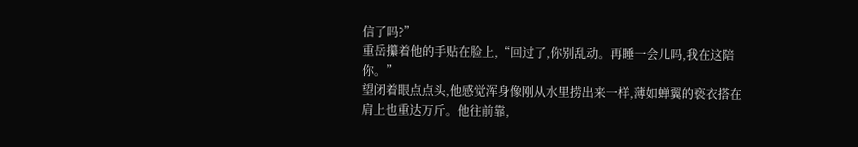信了吗?”
重岳攥着他的手贴在脸上,“回过了,你别乱动。再睡一会儿吗,我在这陪你。”
望闭着眼点点头,他感觉浑身像刚从水里捞出来一样,薄如蝉翼的亵衣搭在肩上也重达万斤。他往前靠,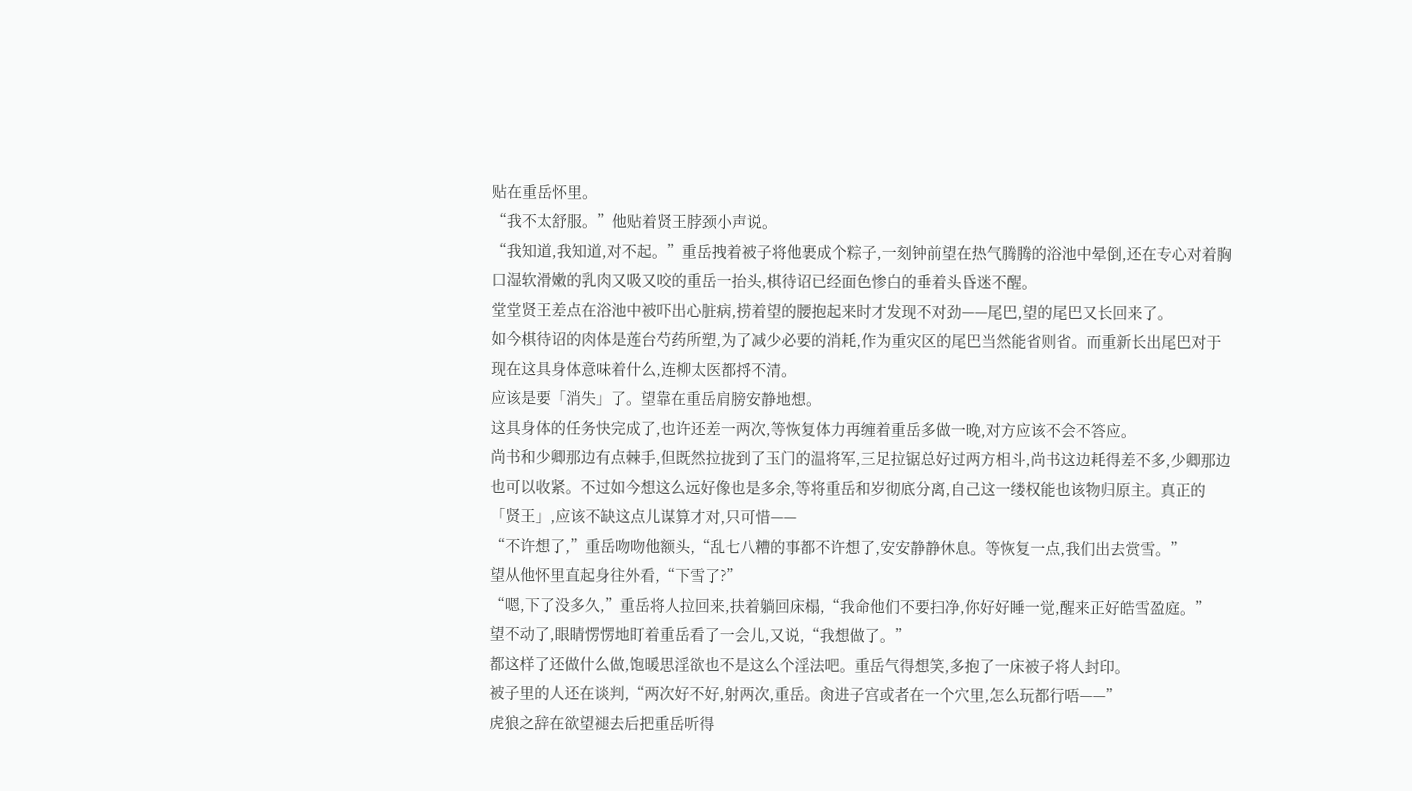贴在重岳怀里。
“我不太舒服。”他贴着贤王脖颈小声说。
“我知道,我知道,对不起。”重岳拽着被子将他裹成个粽子,一刻钟前望在热气腾腾的浴池中晕倒,还在专心对着胸口湿软滑嫩的乳肉又吸又咬的重岳一抬头,棋待诏已经面色惨白的垂着头昏迷不醒。
堂堂贤王差点在浴池中被吓出心脏病,捞着望的腰抱起来时才发现不对劲——尾巴,望的尾巴又长回来了。
如今棋待诏的肉体是莲台芍药所塑,为了减少必要的消耗,作为重灾区的尾巴当然能省则省。而重新长出尾巴对于现在这具身体意味着什么,连柳太医都捋不清。
应该是要「消失」了。望靠在重岳肩膀安静地想。
这具身体的任务快完成了,也许还差一两次,等恢复体力再缠着重岳多做一晚,对方应该不会不答应。
尚书和少卿那边有点棘手,但既然拉拢到了玉门的温将军,三足拉锯总好过两方相斗,尚书这边耗得差不多,少卿那边也可以收紧。不过如今想这么远好像也是多余,等将重岳和岁彻底分离,自己这一缕权能也该物归原主。真正的「贤王」,应该不缺这点儿谋算才对,只可惜——
“不许想了,”重岳吻吻他额头,“乱七八糟的事都不许想了,安安静静休息。等恢复一点,我们出去赏雪。”
望从他怀里直起身往外看,“下雪了?”
“嗯,下了没多久,”重岳将人拉回来,扶着躺回床榻,“我命他们不要扫净,你好好睡一觉,醒来正好皓雪盈庭。”
望不动了,眼睛愣愣地盯着重岳看了一会儿,又说,“我想做了。”
都这样了还做什么做,饱暖思淫欲也不是这么个淫法吧。重岳气得想笑,多抱了一床被子将人封印。
被子里的人还在谈判,“两次好不好,射两次,重岳。肏进子宫或者在一个穴里,怎么玩都行唔——”
虎狼之辞在欲望褪去后把重岳听得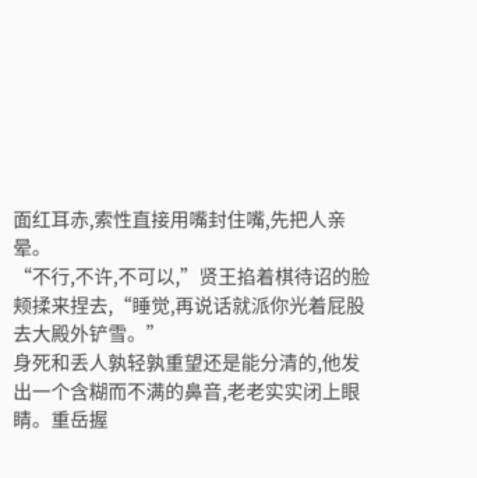面红耳赤,索性直接用嘴封住嘴,先把人亲晕。
“不行,不许,不可以,”贤王掐着棋待诏的脸颊揉来捏去,“睡觉,再说话就派你光着屁股去大殿外铲雪。”
身死和丢人孰轻孰重望还是能分清的,他发出一个含糊而不满的鼻音,老老实实闭上眼睛。重岳握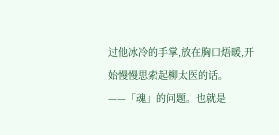过他冰冷的手掌,放在胸口焐暖,开始慢慢思索起柳太医的话。
——「魂」的问题。也就是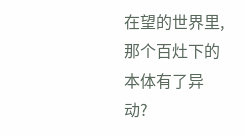在望的世界里,那个百灶下的本体有了异动?